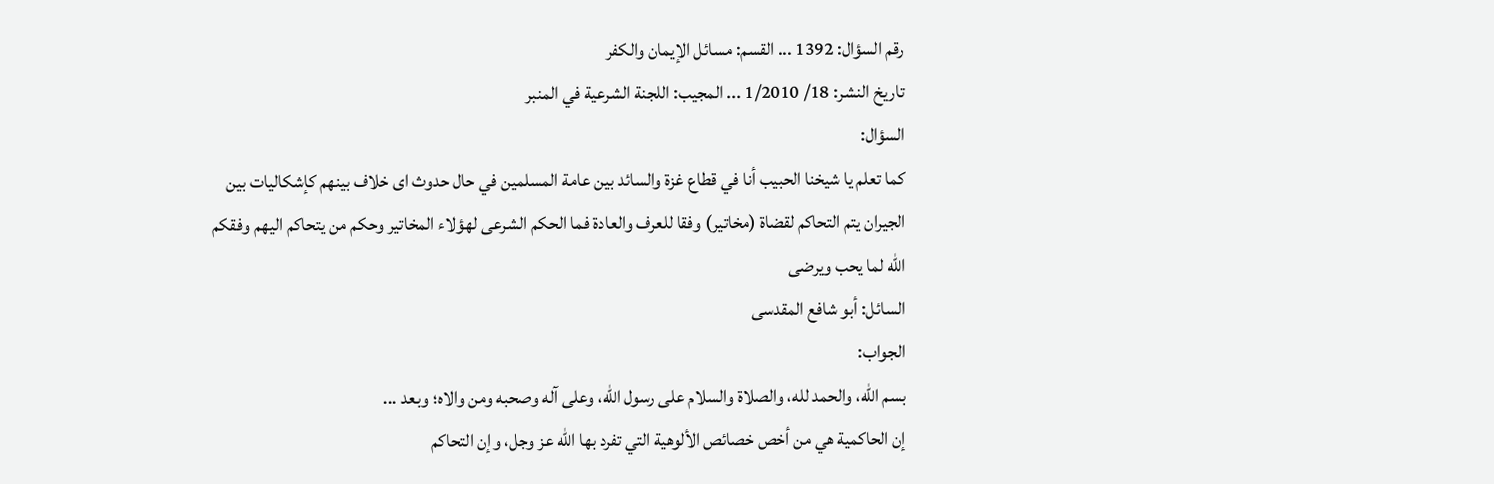رقم السؤال: 1392 ... القسم: مسائل الإيمان والكفر
تاريخ النشر: 18/ 1/2010 ... المجيب: اللجنة الشرعية في المنبر
السؤال:
كما تعلم يا شيخنا الحبيب أنا في قطاع غزة والسائد بين عامة المسلمين في حال حدوث اى خلاف بينهم كإشكاليات بين الجيران يتم التحاكم لقضاة (مخاتير) وفقا للعرف والعادة فما الحكم الشرعى لهؤلاء المخاتير وحكم من يتحاكم اليهم وفقكم الله لما يحب ويرضى
السائل: أبو شافع المقدسى
الجواب:
بسم الله، والحمد لله، والصلاة والسلام على رسول الله، وعلى آله وصحبه ومن والاه؛ وبعد ...
إن الحاكمية هي من أخص خصائص الألوهية التي تفرد بها الله عز وجل، وإن التحاكم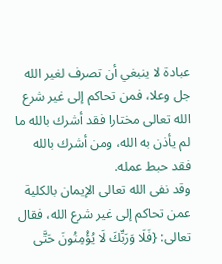عبادة لا ينبغي أن تصرف لغير الله جل وعلا، فمن تحاكم إلى غير شرع الله تعالى مختارا فقد أشرك بالله ما لم يأذن به الله، ومن أشرك بالله فقد حبط عمله.
وقد نفى الله تعالى الإيمان بالكلية عمن تحاكم إلى غير شرع الله، فقال تعالى: {فَلَا وَرَبِّكَ لَا يُؤْمِنُونَ حَتَّى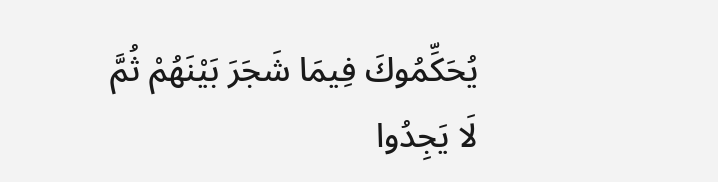يُحَكِّمُوكَ فِيمَا شَجَرَ بَيْنَهُمْ ثُمَّ لَا يَجِدُوا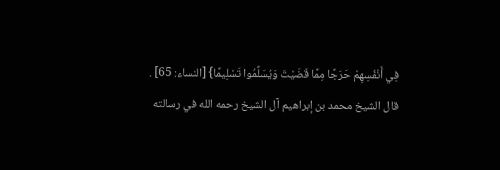فِي أَنْفُسِهِمْ حَرَجًا مِمَّا قَضَيْتَ وَيُسَلِّمُوا تَسْلِيمًا} [النساء: 65] .
قال الشيخ محمد بن إبراهيم آل الشيخ رحمه الله في رسالته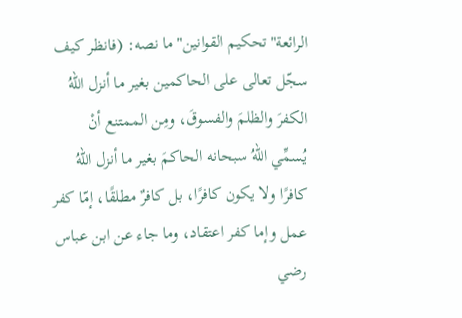الرائعة"تحكيم القوانين"ما نصه: (فانظر كيف سجّل تعالى على الحاكمين بغير ما أنزل اللهُ الكفرَ والظلمَ والفسوقَ، ومِن الممتنع أنْ يُسمِّي اللهُ سبحانه الحاكمَ بغير ما أنزل اللهُ كافرًا ولا يكون كافرًا، بل كافرٌ مطلقًا، إمّا كفر عمل وإما كفر اعتقاد، وما جاء عن ابن عباس رضي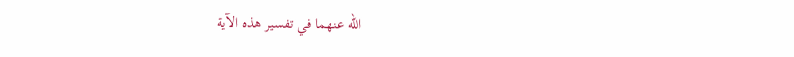الله عنهما في تفسير هذه الآية